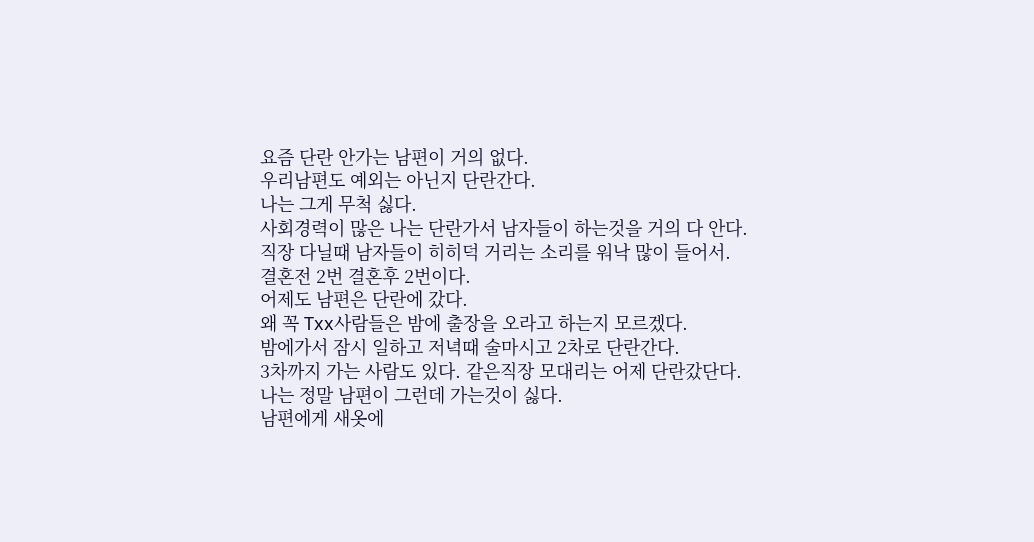요즘 단란 안가는 남편이 거의 없다.
우리남편도 예외는 아닌지 단란간다.
나는 그게 무척 싫다.
사회경력이 많은 나는 단란가서 남자들이 하는것을 거의 다 안다.
직장 다닐때 남자들이 히히덕 거리는 소리를 워낙 많이 들어서.
결혼전 2번 결혼후 2번이다.
어제도 남편은 단란에 갔다.
왜 꼭 Txx사람들은 밤에 출장을 오라고 하는지 모르겠다.
밤에가서 잠시 일하고 저녁때 술마시고 2차로 단란간다.
3차까지 가는 사람도 있다. 같은직장 모대리는 어제 단란갔단다.
나는 정말 남편이 그런데 가는것이 싫다.
남편에게 새옷에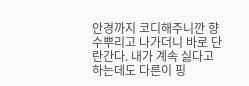안경까지 코디해주니깐 향수뿌리고 나가더니 바로 단란간다. 내가 계속 싫다고 하는데도 다른이 핑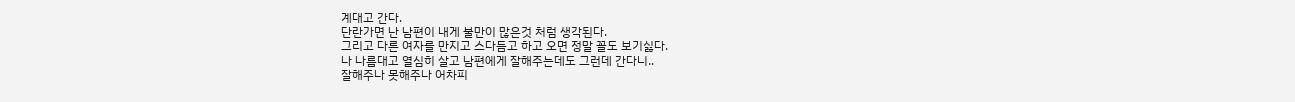계대고 간다.
단란가면 난 남편이 내게 불만이 많은것 처럼 생각된다.
그리고 다른 여자를 만지고 스다듬고 하고 오면 정말 꼴도 보기싫다.
나 나름대고 열심히 살고 남편에게 잘해주는데도 그런데 간다니..
잘해주나 못해주나 어차피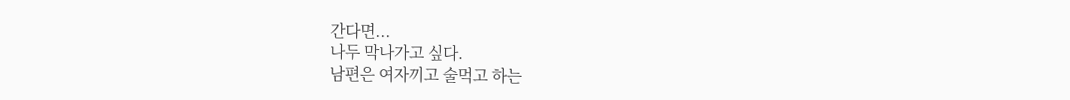간다면...
나두 막나가고 싶다.
남편은 여자끼고 술먹고 하는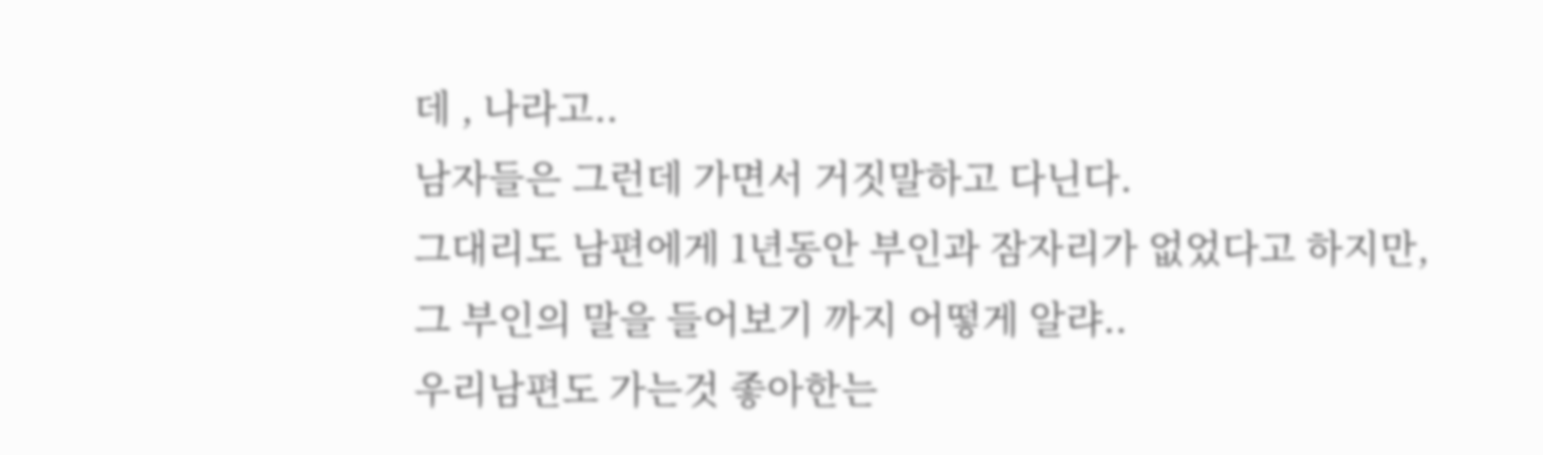데 , 나라고..
남자들은 그런데 가면서 거짓말하고 다닌다.
그대리도 남편에게 1년동안 부인과 잠자리가 없었다고 하지만,
그 부인의 말을 들어보기 까지 어떻게 알랴..
우리남편도 가는것 좋아한는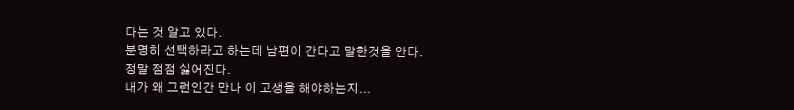다는 것 알고 있다.
분명히 선택하라고 하는데 남편이 간다고 말한것을 안다.
정말 점점 싫어진다.
내가 왜 그런인간 만나 이 고생을 해야하는지...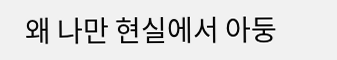왜 나만 현실에서 아둥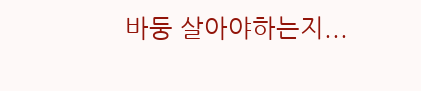바둥 살아야하는지...